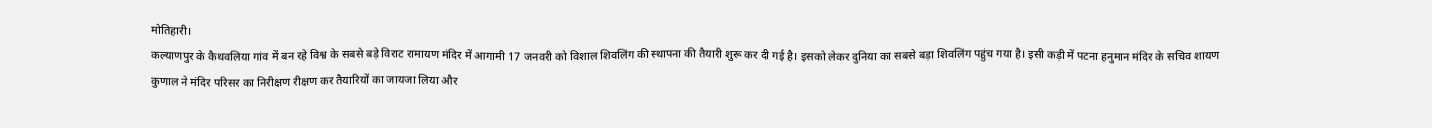मोतिहारी।
कल्याणपुर के कैथवलिया गांव में बन रहे विश्व के सबसे बड़े विराट रामायण मंदिर में आगामी 17 जनवरी को विशाल शिवलिंग की स्थापना की तैयारी शुरू कर दी गई है। इसको लेकर दुनिया का सबसे बड़ा शिवलिंग पहुंच गया है। इसी कड़ी में पटना हनुमान मंदिर के सचिव शायण कुणाल ने मंदिर परिसर का निरीक्षण रीक्षण कर तैयारियों का जायजा लिया और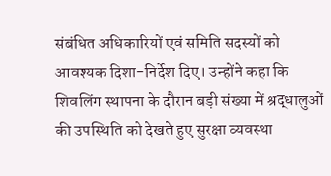संबंधित अधिकारियों एवं समिति सदस्यों को आवश्यक दिशा-निर्देश दिए। उन्होंने कहा कि शिवलिंग स्थापना के दौरान बड़ी संख्या में श्रद्धालुओं की उपस्थिति को देखते हुए सुरक्षा व्यवस्था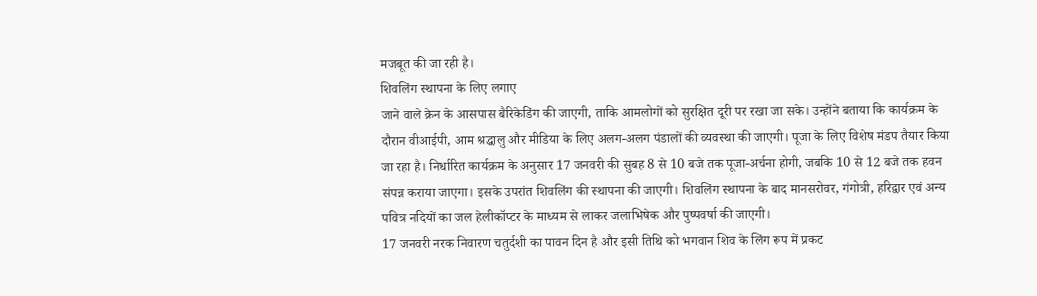मजबूत की जा रही है।
शिवलिंग स्थापना के लिए लगाए
जाने वाले क्रेन के आसपास बैरिकेडिंग की जाएगी, ताकि आमलोगों को सुरक्षित दूरी पर रखा जा सके। उन्होंने बताया कि कार्यक्रम के दौरान वीआईपी, आम श्रद्धालु और मीडिया के लिए अलग-अलग पंडालों की व्यवस्था की जाएगी। पूजा के लिए विशेष मंडप तैयार किया जा रहा है। निर्धारित कार्यक्रम के अनुसार 17 जनवरी की सुबह 8 से 10 बजे तक पूजा-अर्चना होगी, जबकि 10 से 12 बजे तक हवन संपन्न कराया जाएगा। इसके उपरांत शिवलिंग की स्थापना की जाएगी। शिवलिंग स्थापना के बाद मानसरोवर, गंगोत्री, हरिद्वार एवं अन्य पवित्र नदियों का जल हेलीकॉप्टर के माध्यम से लाकर जलाभिषेक और पुष्पवर्षा की जाएगी।
17 जनवरी नरक निवारण चतुर्दशी का पावन दिन है और इसी तिथि को भगवान शिव के लिंग रूप में प्रकट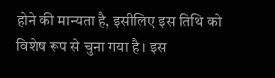होने की मान्यता है, इसीलिए इस तिथि को विशेष रूप से चुना गया है। इस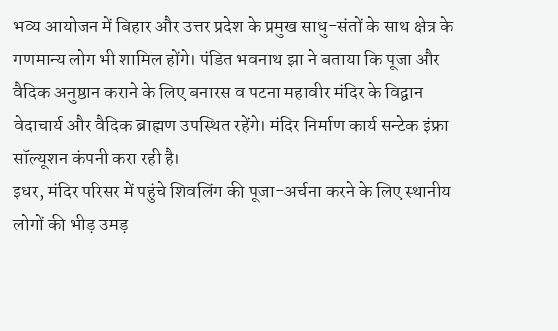भव्य आयोजन में बिहार और उत्तर प्रदेश के प्रमुख साधु-संतों के साथ क्षेत्र के गणमान्य लोग भी शामिल होंगे। पंडित भवनाथ झा ने बताया कि पूजा और वैदिक अनुष्ठान कराने के लिए बनारस व पटना महावीर मंदिर के विद्वान वेदाचार्य और वैदिक ब्राह्मण उपस्थित रहेंगे। मंदिर निर्माण कार्य सन्टेक इंफ्रा सॉल्यूशन कंपनी करा रही है।
इधर, मंदिर परिसर में पहुंचे शिवलिंग की पूजा-अर्चना करने के लिए स्थानीय लोगों की भीड़ उमड़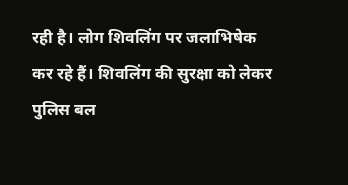रही है। लोग शिवलिंग पर जलाभिषेक कर रहे हैं। शिवलिंग की सुरक्षा को लेकर पुलिस बल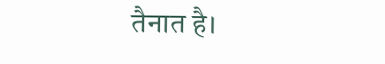तैनात है।